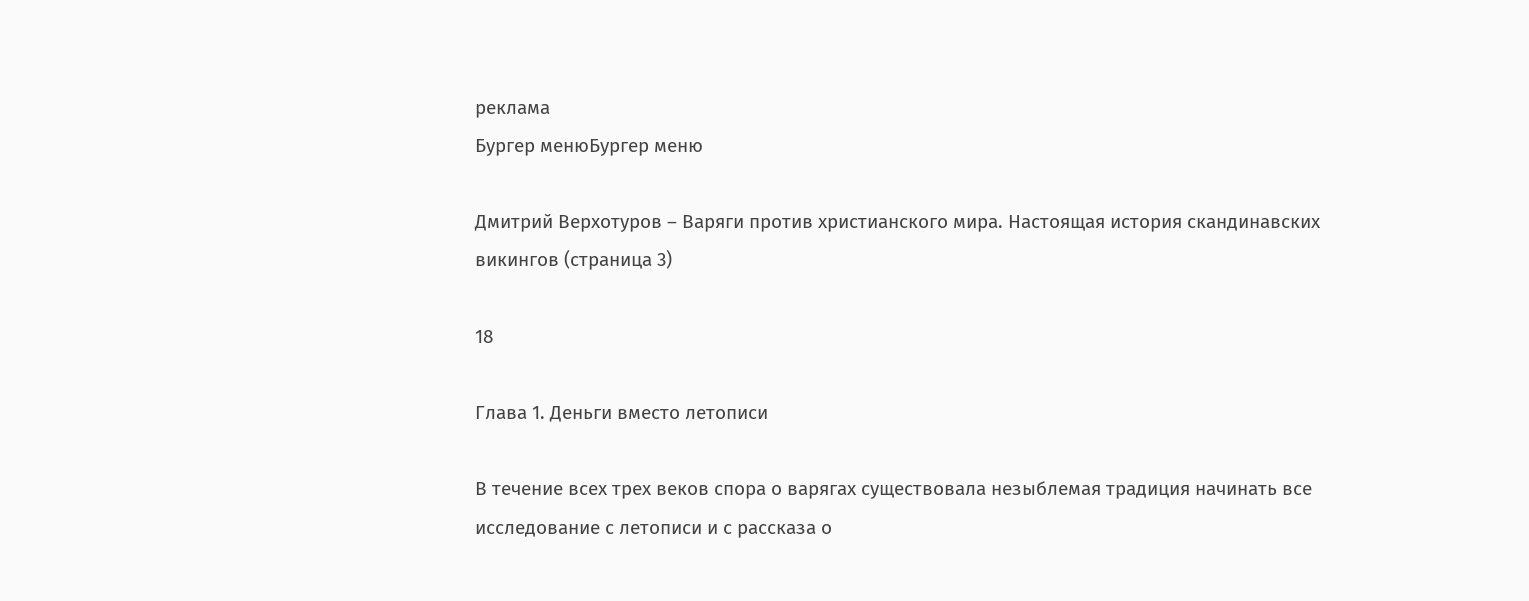реклама
Бургер менюБургер меню

Дмитрий Верхотуров – Варяги против христианского мира. Настоящая история скандинавских викингов (страница 3)

18

Глава 1. Деньги вместо летописи

В течение всех трех веков спора о варягах существовала незыблемая традиция начинать все исследование с летописи и с рассказа о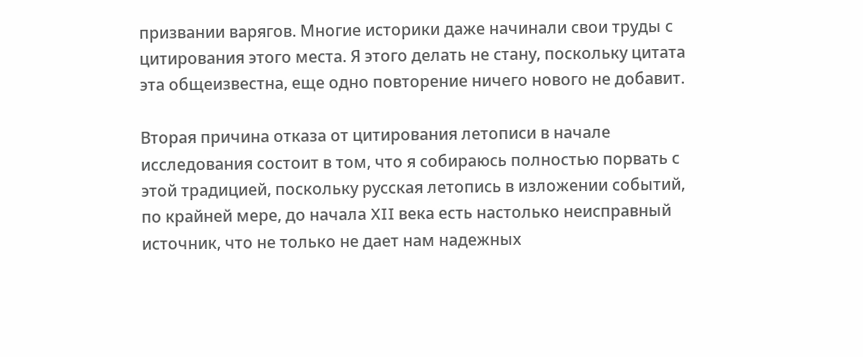призвании варягов. Многие историки даже начинали свои труды с цитирования этого места. Я этого делать не стану, поскольку цитата эта общеизвестна, еще одно повторение ничего нового не добавит.

Вторая причина отказа от цитирования летописи в начале исследования состоит в том, что я собираюсь полностью порвать с этой традицией, поскольку русская летопись в изложении событий, по крайней мере, до начала XII века есть настолько неисправный источник, что не только не дает нам надежных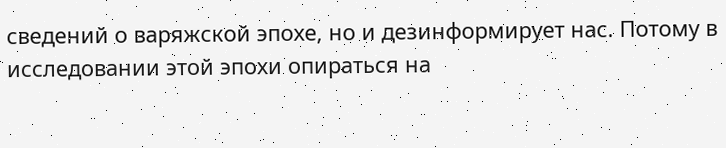сведений о варяжской эпохе, но и дезинформирует нас. Потому в исследовании этой эпохи опираться на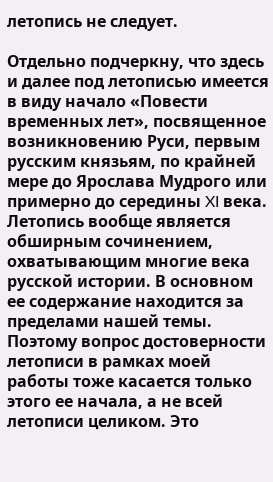летопись не следует.

Отдельно подчеркну, что здесь и далее под летописью имеется в виду начало «Повести временных лет», посвященное возникновению Руси, первым русским князьям, по крайней мере до Ярослава Мудрого или примерно до середины XI века. Летопись вообще является обширным сочинением, охватывающим многие века русской истории. В основном ее содержание находится за пределами нашей темы. Поэтому вопрос достоверности летописи в рамках моей работы тоже касается только этого ее начала, а не всей летописи целиком. Это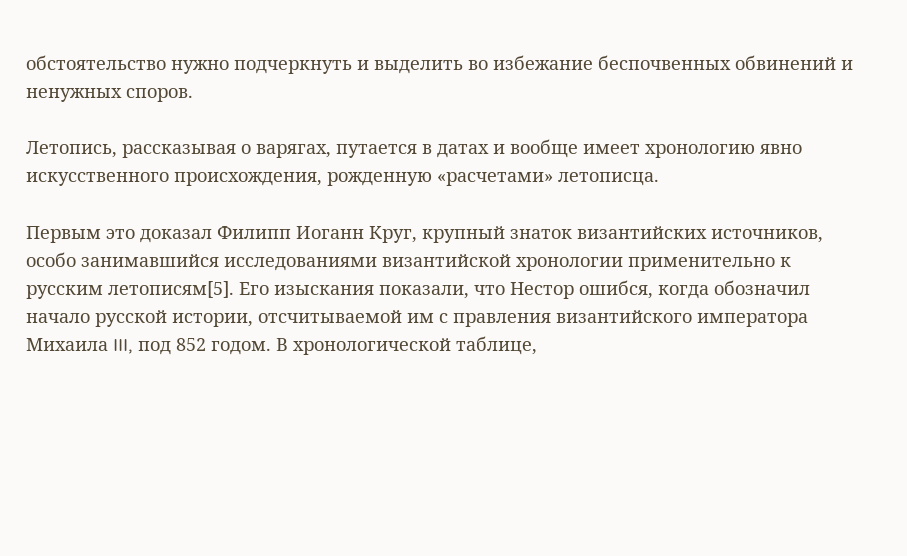обстоятельство нужно подчеркнуть и выделить во избежание беспочвенных обвинений и ненужных споров.

Летопись, рассказывая о варягах, путается в датах и вообще имеет хронологию явно искусственного происхождения, рожденную «расчетами» летописца.

Первым это доказал Филипп Иоганн Круг, крупный знаток византийских источников, особо занимавшийся исследованиями византийской хронологии применительно к русским летописям[5]. Его изыскания показали, что Нестор ошибся, когда обозначил начало русской истории, отсчитываемой им с правления византийского императора Михаила III, под 852 годом. В хронологической таблице,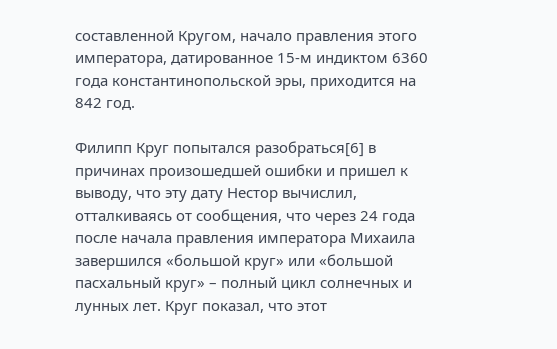составленной Кругом, начало правления этого императора, датированное 15-м индиктом 6360 года константинопольской эры, приходится на 842 год.

Филипп Круг попытался разобраться[6] в причинах произошедшей ошибки и пришел к выводу, что эту дату Нестор вычислил, отталкиваясь от сообщения, что через 24 года после начала правления императора Михаила завершился «большой круг» или «большой пасхальный круг» – полный цикл солнечных и лунных лет. Круг показал, что этот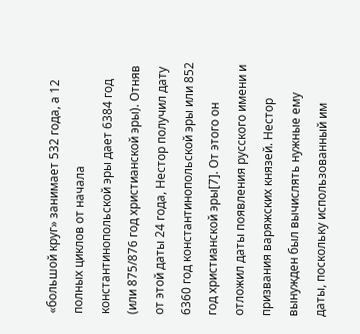«большой круг» занимает 532 года, а 12 полных циклов от начала константинопольской эры дает 6384 год (или 875/876 год христианской эры). Отняв от этой даты 24 года, Нестор получил дату 6360 год константинопольской эры или 852 год христианской эры[7]. От этого он отложил даты появления русского имени и призвания варяжских князей. Нестор вынужден был вычислять нужные ему даты, поскольку использованный им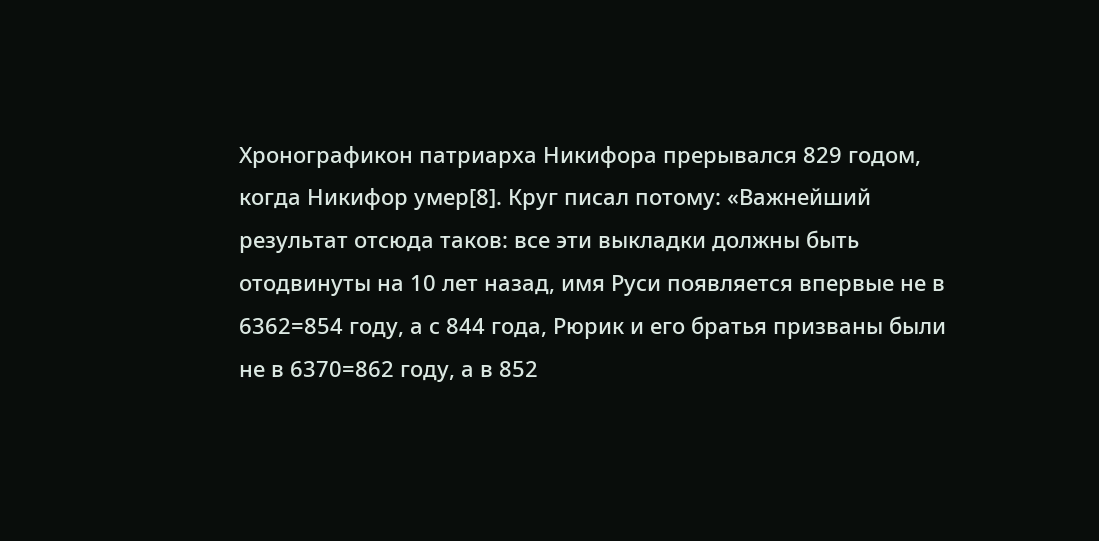Хронографикон патриарха Никифора прерывался 829 годом, когда Никифор умер[8]. Круг писал потому: «Важнейший результат отсюда таков: все эти выкладки должны быть отодвинуты на 10 лет назад, имя Руси появляется впервые не в 6362=854 году, а с 844 года, Рюрик и его братья призваны были не в 6370=862 году, а в 852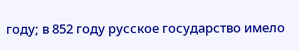году; в 852 году русское государство имело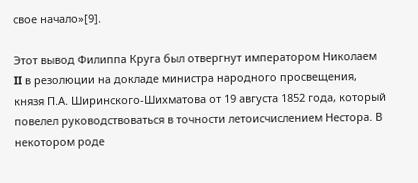свое начало»[9].

Этот вывод Филиппа Круга был отвергнут императором Николаем II в резолюции на докладе министра народного просвещения, князя П.А. Ширинского-Шихматова от 19 августа 1852 года, который повелел руководствоваться в точности летоисчислением Нестора. В некотором роде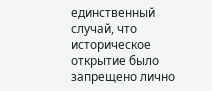единственный случай, что историческое открытие было запрещено лично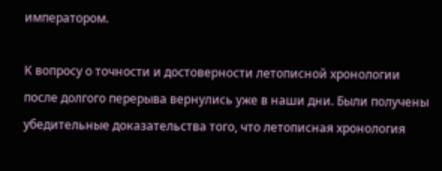императором.

К вопросу о точности и достоверности летописной хронологии после долгого перерыва вернулись уже в наши дни. Были получены убедительные доказательства того, что летописная хронология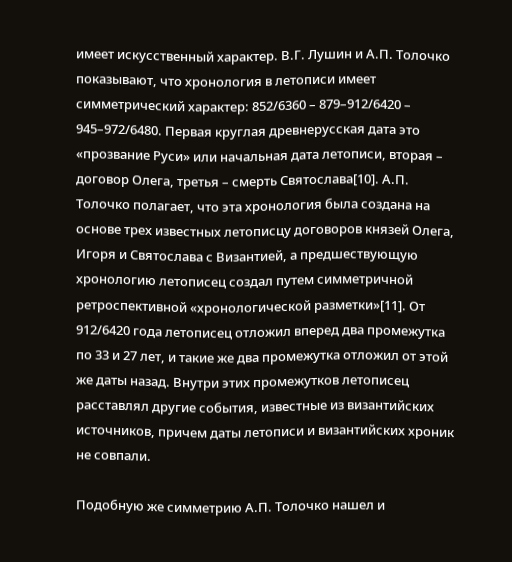имеет искусственный характер. В.Г. Лушин и А.П. Толочко показывают, что хронология в летописи имеет симметрический характер: 852/6360 – 879–912/6420 – 945–972/6480. Первая круглая древнерусская дата это «прозвание Руси» или начальная дата летописи, вторая – договор Олега, третья – смерть Святослава[10]. А.П. Толочко полагает, что эта хронология была создана на основе трех известных летописцу договоров князей Олега, Игоря и Святослава с Византией, а предшествующую хронологию летописец создал путем симметричной ретроспективной «хронологической разметки»[11]. От 912/6420 года летописец отложил вперед два промежутка по 33 и 27 лет, и такие же два промежутка отложил от этой же даты назад. Внутри этих промежутков летописец расставлял другие события, известные из византийских источников, причем даты летописи и византийских хроник не совпали.

Подобную же симметрию А.П. Толочко нашел и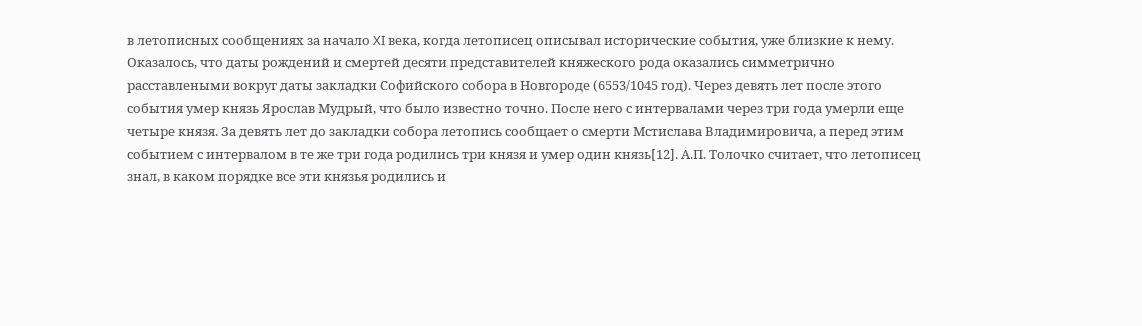в летописных сообщениях за начало XI века, когда летописец описывал исторические события, уже близкие к нему. Оказалось, что даты рождений и смертей десяти представителей княжеского рода оказались симметрично расставлеными вокруг даты закладки Софийского собора в Новгороде (6553/1045 год). Через девять лет после этого события умер князь Ярослав Мудрый, что было известно точно. После него с интервалами через три года умерли еще четыре князя. За девять лет до закладки собора летопись сообщает о смерти Мстислава Владимировича, а перед этим событием с интервалом в те же три года родились три князя и умер один князь[12]. А.П. Толочко считает, что летописец знал, в каком порядке все эти князья родились и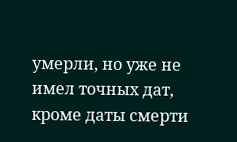умерли, но уже не имел точных дат, кроме даты смерти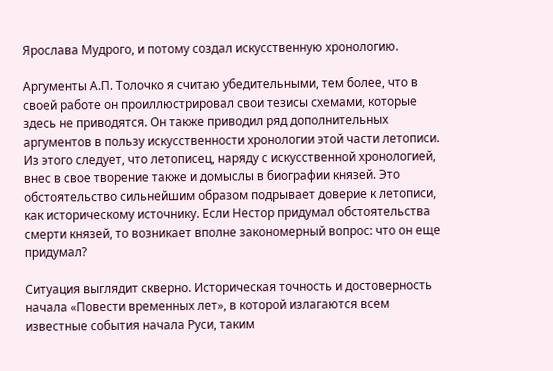Ярослава Мудрого, и потому создал искусственную хронологию.

Аргументы А.П. Толочко я считаю убедительными, тем более, что в своей работе он проиллюстрировал свои тезисы схемами, которые здесь не приводятся. Он также приводил ряд дополнительных аргументов в пользу искусственности хронологии этой части летописи. Из этого следует, что летописец, наряду с искусственной хронологией, внес в свое творение также и домыслы в биографии князей. Это обстоятельство сильнейшим образом подрывает доверие к летописи, как историческому источнику. Если Нестор придумал обстоятельства смерти князей, то возникает вполне закономерный вопрос: что он еще придумал?

Ситуация выглядит скверно. Историческая точность и достоверность начала «Повести временных лет», в которой излагаются всем известные события начала Руси, таким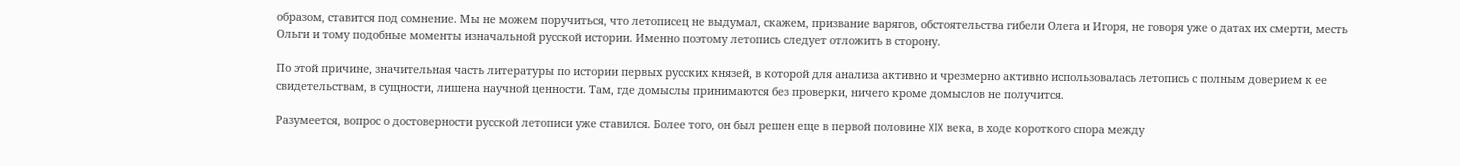образом, ставится под сомнение. Мы не можем поручиться, что летописец не выдумал, скажем, призвание варягов, обстоятельства гибели Олега и Игоря, не говоря уже о датах их смерти, месть Ольги и тому подобные моменты изначальной русской истории. Именно поэтому летопись следует отложить в сторону.

По этой причине, значительная часть литературы по истории первых русских князей, в которой для анализа активно и чрезмерно активно использовалась летопись с полным доверием к ее свидетельствам, в сущности, лишена научной ценности. Там, где домыслы принимаются без проверки, ничего кроме домыслов не получится.

Разумеется, вопрос о достоверности русской летописи уже ставился. Более того, он был решен еще в первой половине XIX века, в ходе короткого спора между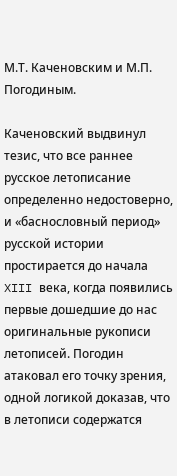М.Т. Каченовским и М.П. Погодиным.

Каченовский выдвинул тезис, что все раннее русское летописание определенно недостоверно, и «баснословный период» русской истории простирается до начала XIII века, когда появились первые дошедшие до нас оригинальные рукописи летописей. Погодин атаковал его точку зрения, одной логикой доказав, что в летописи содержатся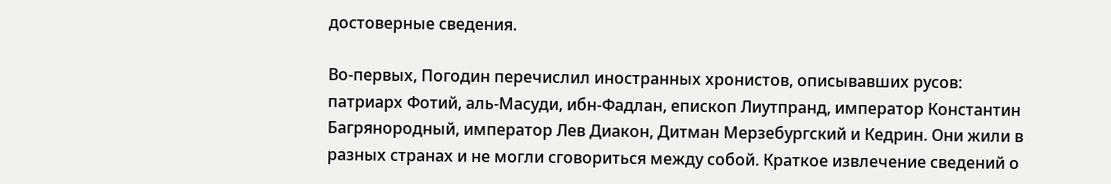достоверные сведения.

Во-первых, Погодин перечислил иностранных хронистов, описывавших русов: патриарх Фотий, аль-Масуди, ибн-Фадлан, епископ Лиутпранд, император Константин Багрянородный, император Лев Диакон, Дитман Мерзебургский и Кедрин. Они жили в разных странах и не могли сговориться между собой. Краткое извлечение сведений о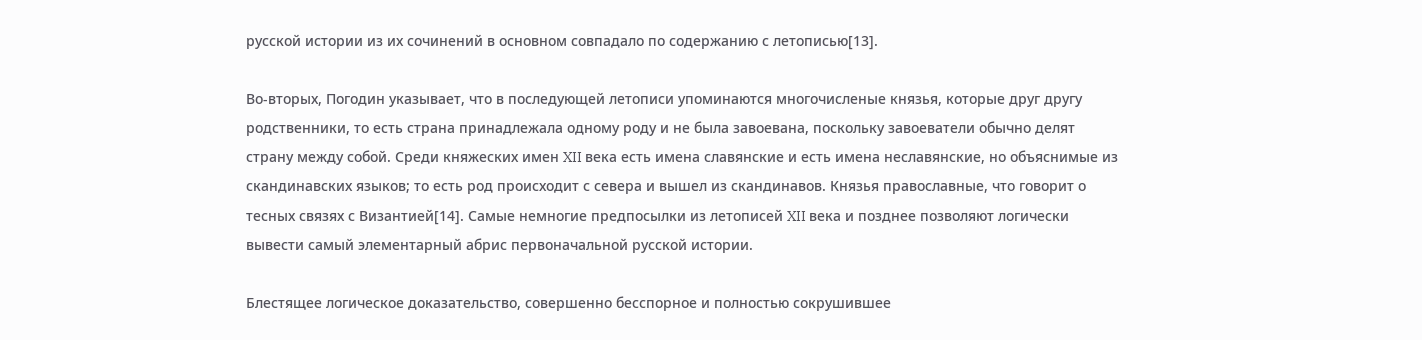русской истории из их сочинений в основном совпадало по содержанию с летописью[13].

Во-вторых, Погодин указывает, что в последующей летописи упоминаются многочисленые князья, которые друг другу родственники, то есть страна принадлежала одному роду и не была завоевана, поскольку завоеватели обычно делят страну между собой. Среди княжеских имен XII века есть имена славянские и есть имена неславянские, но объяснимые из скандинавских языков; то есть род происходит с севера и вышел из скандинавов. Князья православные, что говорит о тесных связях с Византией[14]. Самые немногие предпосылки из летописей XII века и позднее позволяют логически вывести самый элементарный абрис первоначальной русской истории.

Блестящее логическое доказательство, совершенно бесспорное и полностью сокрушившее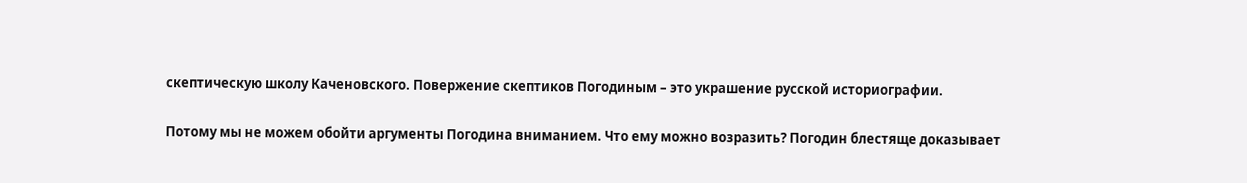скептическую школу Каченовского. Повержение скептиков Погодиным – это украшение русской историографии.

Потому мы не можем обойти аргументы Погодина вниманием. Что ему можно возразить? Погодин блестяще доказывает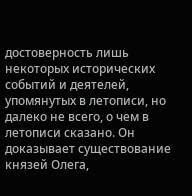достоверность лишь некоторых исторических событий и деятелей, упомянутых в летописи, но далеко не всего, о чем в летописи сказано. Он доказывает существование князей Олега,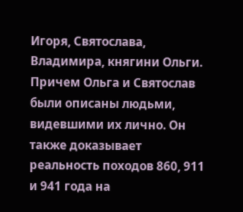Игоря, Святослава, Владимира, княгини Ольги. Причем Ольга и Святослав были описаны людьми, видевшими их лично. Он также доказывает реальность походов 860, 911 и 941 года на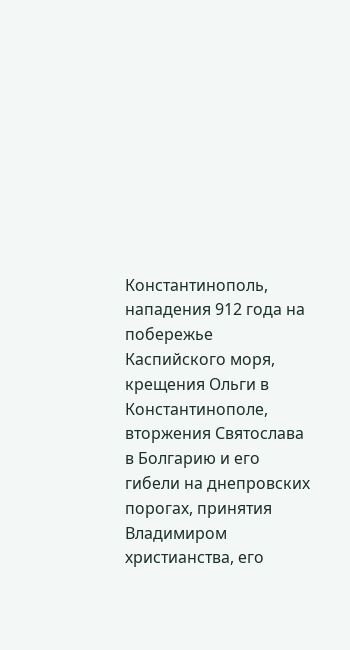Константинополь, нападения 912 года на побережье Каспийского моря, крещения Ольги в Константинополе, вторжения Святослава в Болгарию и его гибели на днепровских порогах, принятия Владимиром христианства, его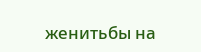женитьбы на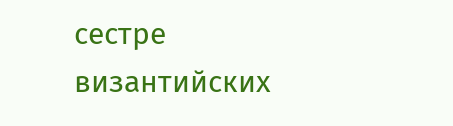сестре византийских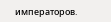императоров.